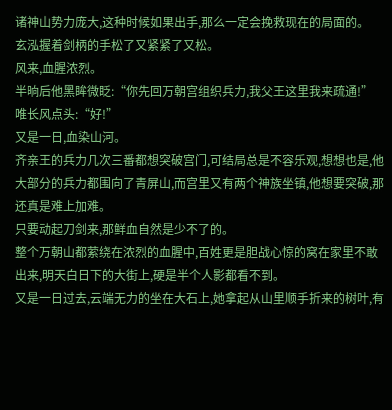诸神山势力庞大,这种时候如果出手,那么一定会挽救现在的局面的。
玄泓握着剑柄的手松了又紧紧了又松。
风来,血腥浓烈。
半晌后他黑眸微眨:“你先回万朝宫组织兵力,我父王这里我来疏通!”
唯长风点头:“好!”
又是一日,血染山河。
齐亲王的兵力几次三番都想突破宫门,可结局总是不容乐观,想想也是,他大部分的兵力都围向了青屏山,而宫里又有两个神族坐镇,他想要突破,那还真是难上加难。
只要动起刀剑来,那鲜血自然是少不了的。
整个万朝山都萦绕在浓烈的血腥中,百姓更是胆战心惊的窝在家里不敢出来,明天白日下的大街上,硬是半个人影都看不到。
又是一日过去,云端无力的坐在大石上,她拿起从山里顺手折来的树叶,有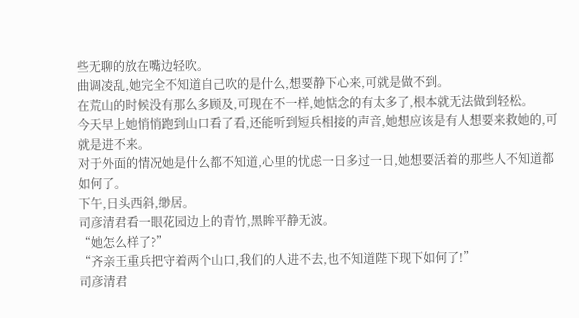些无聊的放在嘴边轻吹。
曲调凌乱,她完全不知道自己吹的是什么,想要静下心来,可就是做不到。
在荒山的时候没有那么多顾及,可现在不一样,她惦念的有太多了,根本就无法做到轻松。
今天早上她悄悄跑到山口看了看,还能听到短兵相接的声音,她想应该是有人想要来救她的,可就是进不来。
对于外面的情况她是什么都不知道,心里的忧虑一日多过一日,她想要活着的那些人不知道都如何了。
下午,日头西斜,缈居。
司彦清君看一眼花园边上的青竹,黑眸平静无波。
“她怎么样了?”
“齐亲王重兵把守着两个山口,我们的人进不去,也不知道陛下现下如何了!”
司彦清君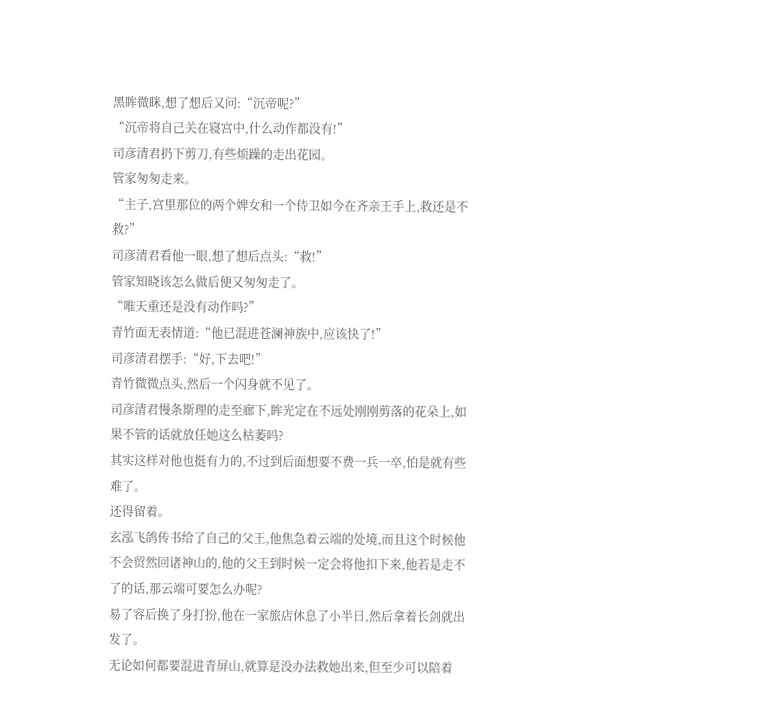黑眸微眯,想了想后又问:“沉帝呢?”
“沉帝将自己关在寝宫中,什么动作都没有!”
司彦清君扔下剪刀,有些烦躁的走出花园。
管家匆匆走来。
“主子,宫里那位的两个婢女和一个侍卫如今在齐亲王手上,救还是不救?”
司彦清君看他一眼,想了想后点头:“救!”
管家知晓该怎么做后便又匆匆走了。
“唯天重还是没有动作吗?”
青竹面无表情道:“他已混进苍澜神族中,应该快了!”
司彦清君摆手:“好,下去吧!”
青竹微微点头,然后一个闪身就不见了。
司彦清君慢条斯理的走至廊下,眸光定在不远处刚刚剪落的花朵上,如果不管的话就放任她这么枯萎吗?
其实这样对他也挺有力的,不过到后面想要不费一兵一卒,怕是就有些难了。
还得留着。
玄泓飞鸽传书给了自己的父王,他焦急着云端的处境,而且这个时候他不会贸然回诸神山的,他的父王到时候一定会将他扣下来,他若是走不了的话,那云端可要怎么办呢?
易了容后换了身打扮,他在一家旅店休息了小半日,然后拿着长剑就出发了。
无论如何都要混进青屏山,就算是没办法救她出来,但至少可以陪着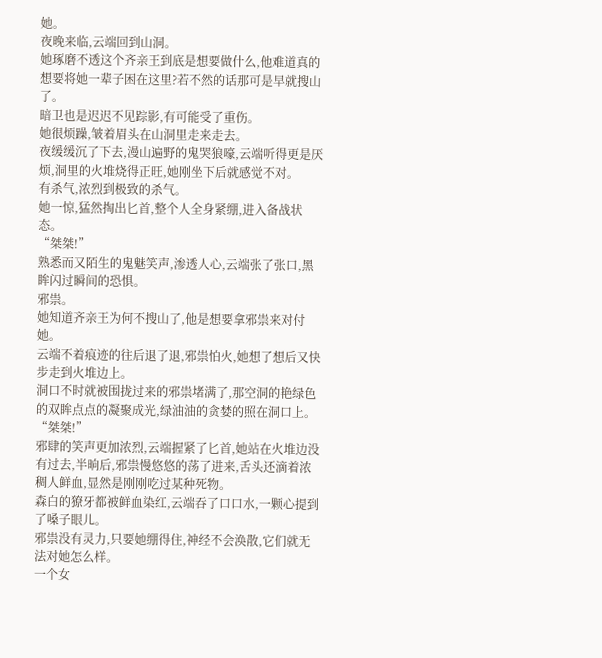她。
夜晚来临,云端回到山洞。
她琢磨不透这个齐亲王到底是想要做什么,他难道真的想要将她一辈子困在这里?若不然的话那可是早就搜山了。
暗卫也是迟迟不见踪影,有可能受了重伤。
她很烦躁,皱着眉头在山洞里走来走去。
夜缓缓沉了下去,漫山遍野的鬼哭狼嚎,云端听得更是厌烦,洞里的火堆烧得正旺,她刚坐下后就感觉不对。
有杀气,浓烈到极致的杀气。
她一惊,猛然掏出匕首,整个人全身紧绷,进入备战状态。
“桀桀!”
熟悉而又陌生的鬼魅笑声,渗透人心,云端张了张口,黑眸闪过瞬间的恐惧。
邪祟。
她知道齐亲王为何不搜山了,他是想要拿邪祟来对付她。
云端不着痕迹的往后退了退,邪祟怕火,她想了想后又快步走到火堆边上。
洞口不时就被围拢过来的邪祟堵满了,那空洞的艳绿色的双眸点点的凝聚成光,绿油油的贪婪的照在洞口上。
“桀桀!”
邪肆的笑声更加浓烈,云端握紧了匕首,她站在火堆边没有过去,半晌后,邪祟慢悠悠的荡了进来,舌头还滴着浓稠人鲜血,显然是刚刚吃过某种死物。
森白的獠牙都被鲜血染红,云端吞了口口水,一颗心提到了嗓子眼儿。
邪祟没有灵力,只要她绷得住,神经不会涣散,它们就无法对她怎么样。
一个女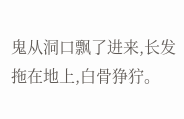鬼从洞口飘了进来,长发拖在地上,白骨狰狞。